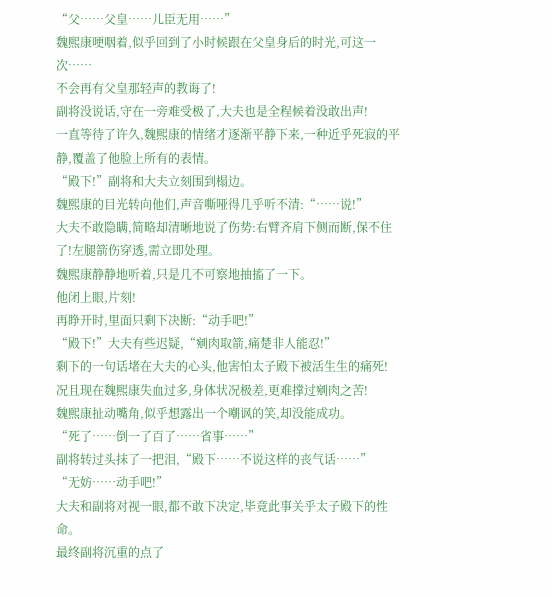“父……父皇……儿臣无用……”
魏熙康哽咽着,似乎回到了小时候跟在父皇身后的时光,可这一次……
不会再有父皇那轻声的教诲了!
副将没说话,守在一旁难受极了,大夫也是全程候着没敢出声!
一直等待了许久,魏熙康的情绪才逐渐平静下来,一种近乎死寂的平静,覆盖了他脸上所有的表情。
“殿下!”副将和大夫立刻围到榻边。
魏熙康的目光转向他们,声音嘶哑得几乎听不清:“……说!”
大夫不敢隐瞒,简略却清晰地说了伤势:右臂齐肩下侧而断,保不住了!左腿箭伤穿透,需立即处理。
魏熙康静静地听着,只是几不可察地抽搐了一下。
他闭上眼,片刻!
再睁开时,里面只剩下决断:“动手吧!”
“殿下!”大夫有些迟疑,“剜肉取箭,痛楚非人能忍!”
剩下的一句话堵在大夫的心头,他害怕太子殿下被活生生的痛死!
况且现在魏熙康失血过多,身体状况极差,更难撑过剜肉之苦!
魏熙康扯动嘴角,似乎想露出一个嘲讽的笑,却没能成功。
“死了……倒一了百了……省事……”
副将转过头抹了一把泪,“殿下……不说这样的丧气话……”
“无妨……动手吧!”
大夫和副将对视一眼,都不敢下决定,毕竟此事关乎太子殿下的性命。
最终副将沉重的点了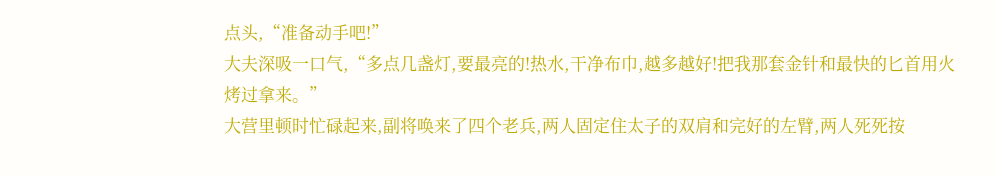点头,“准备动手吧!”
大夫深吸一口气,“多点几盏灯,要最亮的!热水,干净布巾,越多越好!把我那套金针和最快的匕首用火烤过拿来。”
大营里顿时忙碌起来,副将唤来了四个老兵,两人固定住太子的双肩和完好的左臂,两人死死按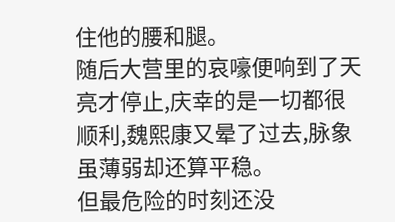住他的腰和腿。
随后大营里的哀嚎便响到了天亮才停止,庆幸的是一切都很顺利,魏熙康又晕了过去,脉象虽薄弱却还算平稳。
但最危险的时刻还没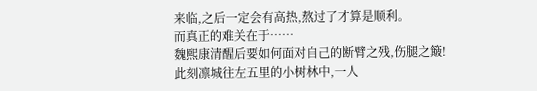来临,之后一定会有高热,熬过了才算是顺利。
而真正的难关在于……
魏熙康清醒后要如何面对自己的断臂之残,伤腿之簸!
此刻凛城往左五里的小树林中,一人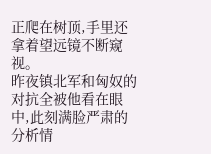正爬在树顶,手里还拿着望远镜不断窥视。
昨夜镇北军和匈奴的对抗全被他看在眼中,此刻满脸严肃的分析情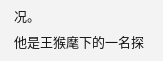况。
他是王猴麾下的一名探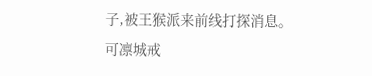子,被王猴派来前线打探消息。
可凛城戒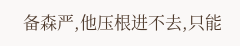备森严,他压根进不去,只能